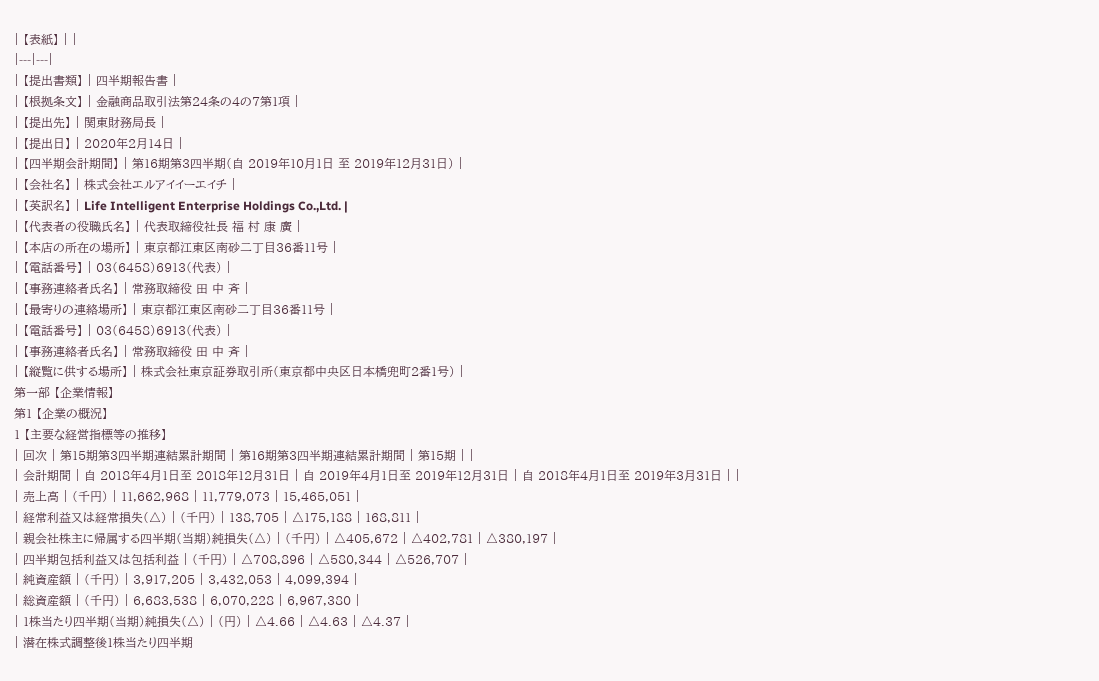| 【表紙】 | |
|---|---|
| 【提出書類】 | 四半期報告書 |
| 【根拠条文】 | 金融商品取引法第24条の4の7第1項 |
| 【提出先】 | 関東財務局長 |
| 【提出日】 | 2020年2月14日 |
| 【四半期会計期間】 | 第16期第3四半期(自 2019年10月1日 至 2019年12月31日) |
| 【会社名】 | 株式会社エルアイイーエイチ |
| 【英訳名】 | Life Intelligent Enterprise Holdings Co.,Ltd. |
| 【代表者の役職氏名】 | 代表取締役社長 福 村 康 廣 |
| 【本店の所在の場所】 | 東京都江東区南砂二丁目36番11号 |
| 【電話番号】 | 03(6458)6913(代表) |
| 【事務連絡者氏名】 | 常務取締役 田 中 斉 |
| 【最寄りの連絡場所】 | 東京都江東区南砂二丁目36番11号 |
| 【電話番号】 | 03(6458)6913(代表) |
| 【事務連絡者氏名】 | 常務取締役 田 中 斉 |
| 【縦覧に供する場所】 | 株式会社東京証券取引所(東京都中央区日本橋兜町2番1号) |
第一部 【企業情報】
第1 【企業の概況】
1 【主要な経営指標等の推移】
| 回次 | 第15期第3四半期連結累計期間 | 第16期第3四半期連結累計期間 | 第15期 | |
| 会計期間 | 自 2018年4月1日至 2018年12月31日 | 自 2019年4月1日至 2019年12月31日 | 自 2018年4月1日至 2019年3月31日 | |
| 売上高 | (千円) | 11,662,968 | 11,779,073 | 15,465,051 |
| 経常利益又は経常損失(△) | (千円) | 138,705 | △175,188 | 168,811 |
| 親会社株主に帰属する四半期(当期)純損失(△) | (千円) | △405,672 | △402,781 | △380,197 |
| 四半期包括利益又は包括利益 | (千円) | △708,896 | △580,344 | △526,707 |
| 純資産額 | (千円) | 3,917,205 | 3,432,053 | 4,099,394 |
| 総資産額 | (千円) | 6,683,538 | 6,070,228 | 6,967,380 |
| 1株当たり四半期(当期)純損失(△) | (円) | △4.66 | △4.63 | △4.37 |
| 潜在株式調整後1株当たり四半期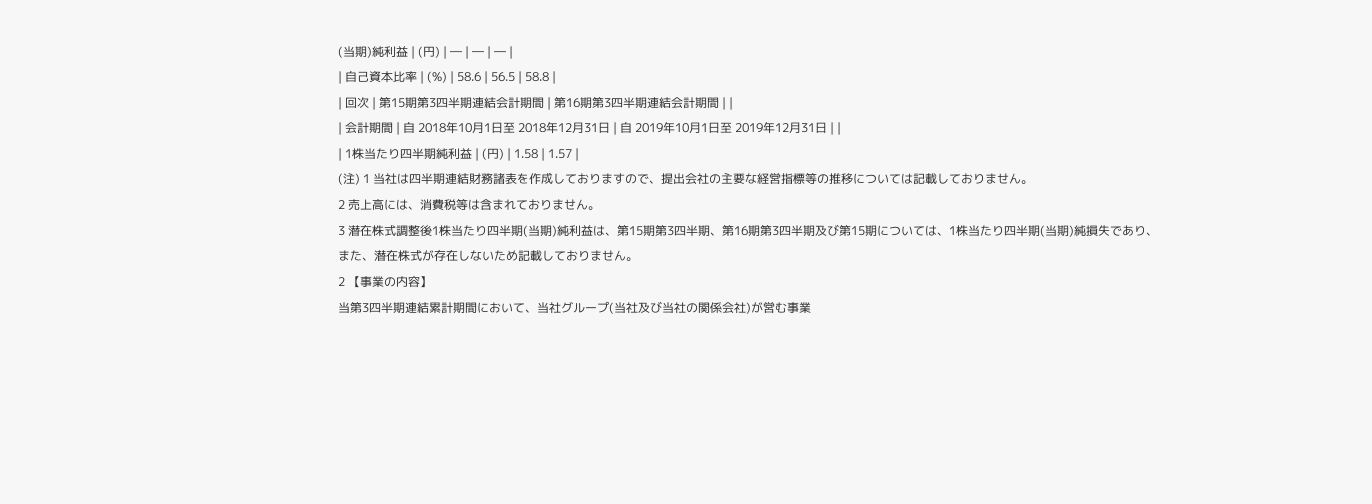(当期)純利益 | (円) | ― | ― | ― |
| 自己資本比率 | (%) | 58.6 | 56.5 | 58.8 |
| 回次 | 第15期第3四半期連結会計期間 | 第16期第3四半期連結会計期間 | |
| 会計期間 | 自 2018年10月1日至 2018年12月31日 | 自 2019年10月1日至 2019年12月31日 | |
| 1株当たり四半期純利益 | (円) | 1.58 | 1.57 |
(注) 1 当社は四半期連結財務諸表を作成しておりますので、提出会社の主要な経営指標等の推移については記載しておりません。
2 売上高には、消費税等は含まれておりません。
3 潜在株式調整後1株当たり四半期(当期)純利益は、第15期第3四半期、第16期第3四半期及び第15期については、1株当たり四半期(当期)純損失であり、また、潜在株式が存在しないため記載しておりません。
2 【事業の内容】
当第3四半期連結累計期間において、当社グループ(当社及び当社の関係会社)が営む事業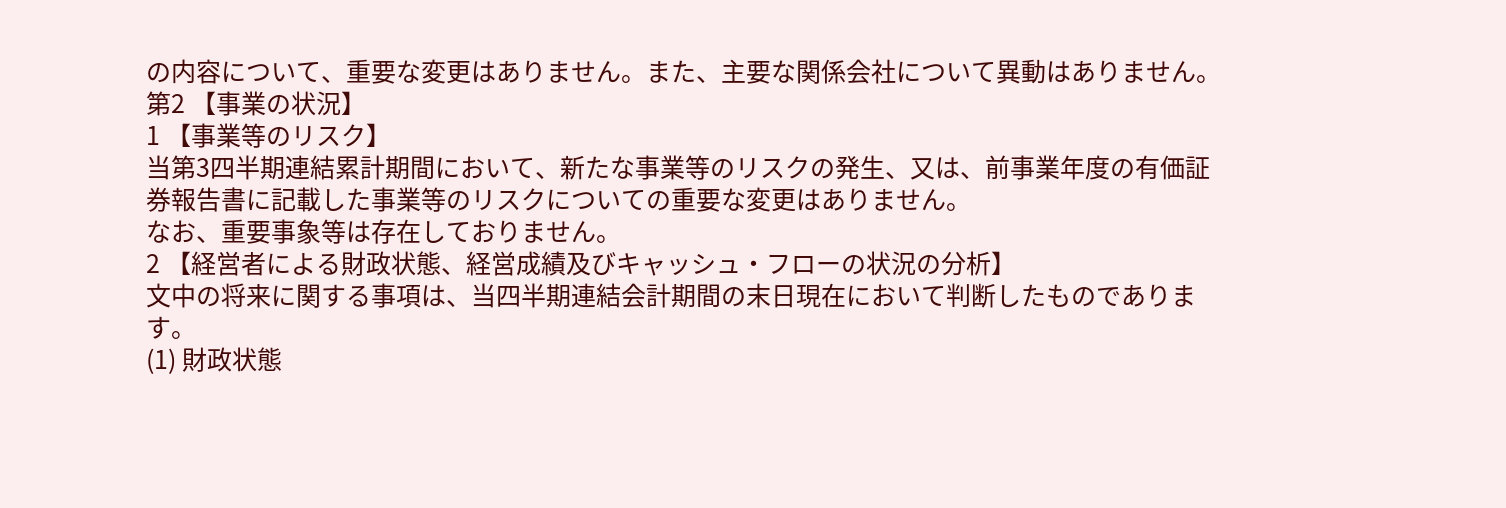の内容について、重要な変更はありません。また、主要な関係会社について異動はありません。
第2 【事業の状況】
1 【事業等のリスク】
当第3四半期連結累計期間において、新たな事業等のリスクの発生、又は、前事業年度の有価証券報告書に記載した事業等のリスクについての重要な変更はありません。
なお、重要事象等は存在しておりません。
2 【経営者による財政状態、経営成績及びキャッシュ・フローの状況の分析】
文中の将来に関する事項は、当四半期連結会計期間の末日現在において判断したものであります。
(1) 財政状態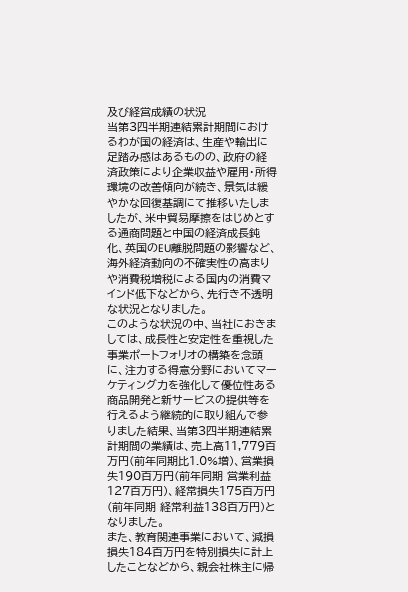及び経営成績の状況
当第3四半期連結累計期間におけるわが国の経済は、生産や輸出に足踏み感はあるものの、政府の経済政策により企業収益や雇用・所得環境の改善傾向が続き、景気は緩やかな回復基調にて推移いたしましたが、米中貿易摩擦をはじめとする通商問題と中国の経済成長鈍化、英国のEU離脱問題の影響など、海外経済動向の不確実性の高まりや消費税増税による国内の消費マインド低下などから、先行き不透明な状況となりました。
このような状況の中、当社におきましては、成長性と安定性を重視した事業ポートフォリオの構築を念頭に、注力する得意分野においてマーケティング力を強化して優位性ある商品開発と新サービスの提供等を行えるよう継続的に取り組んで参りました結果、当第3四半期連結累計期間の業績は、売上高11,779百万円(前年同期比1.0%増)、営業損失190百万円(前年同期 営業利益127百万円)、経常損失175百万円(前年同期 経常利益138百万円)となりました。
また、教育関連事業において、減損損失184百万円を特別損失に計上したことなどから、親会社株主に帰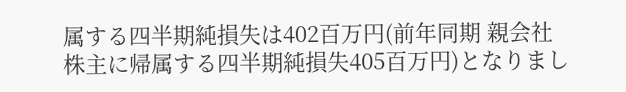属する四半期純損失は402百万円(前年同期 親会社株主に帰属する四半期純損失405百万円)となりまし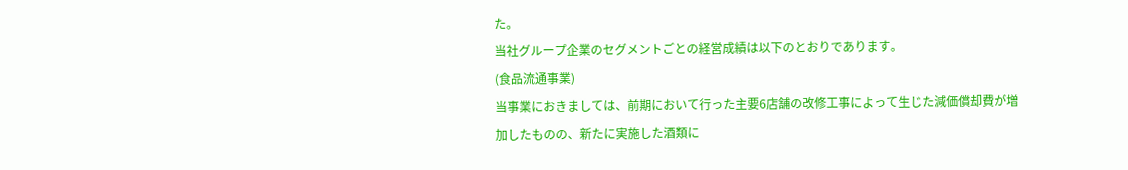た。
当社グループ企業のセグメントごとの経営成績は以下のとおりであります。
(食品流通事業)
当事業におきましては、前期において行った主要6店舗の改修工事によって生じた減価償却費が増加したものの、新たに実施した酒類に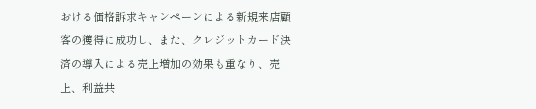おける価格訴求キャンペーンによる新規来店顧客の獲得に成功し、また、クレジットカード決済の導入による売上増加の効果も重なり、売上、利益共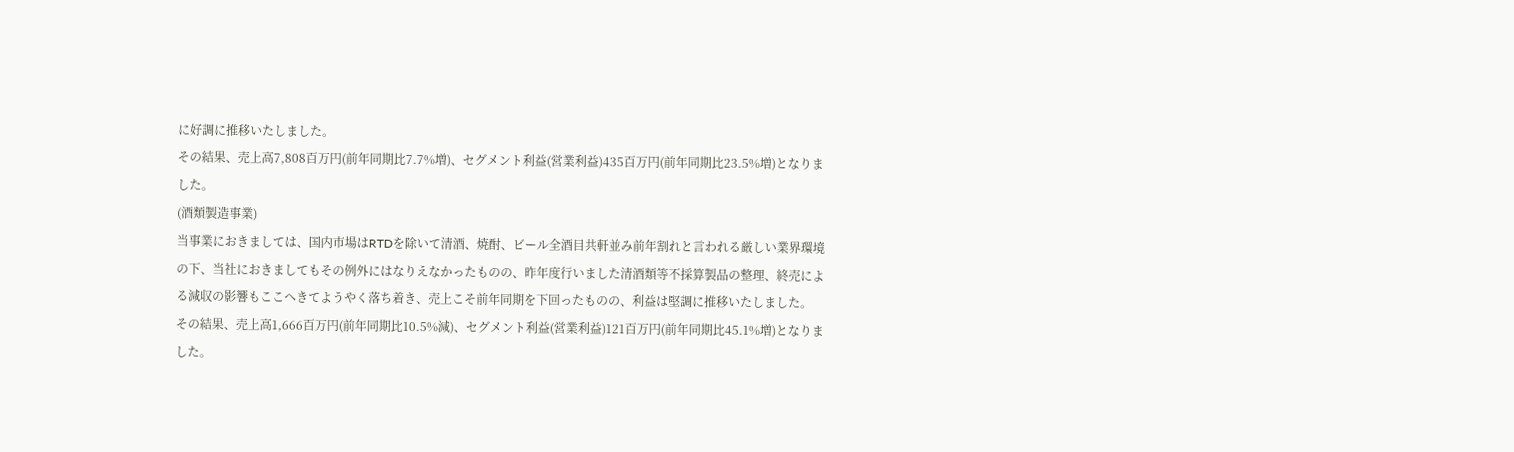に好調に推移いたしました。
その結果、売上高7,808百万円(前年同期比7.7%増)、セグメント利益(営業利益)435百万円(前年同期比23.5%増)となりました。
(酒類製造事業)
当事業におきましては、国内市場はRTDを除いて清酒、焼酎、ビール全酒目共軒並み前年割れと言われる厳しい業界環境の下、当社におきましてもその例外にはなりえなかったものの、昨年度行いました清酒類等不採算製品の整理、終売による減収の影響もここへきてようやく落ち着き、売上こそ前年同期を下回ったものの、利益は堅調に推移いたしました。
その結果、売上高1,666百万円(前年同期比10.5%減)、セグメント利益(営業利益)121百万円(前年同期比45.1%増)となりました。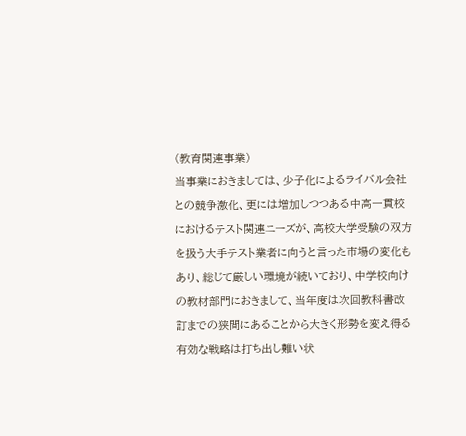(教育関連事業)
当事業におきましては、少子化によるライバル会社との競争激化、更には増加しつつある中高一貫校におけるテスト関連ニーズが、高校大学受験の双方を扱う大手テスト業者に向うと言った市場の変化もあり、総じて厳しい環境が続いており、中学校向けの教材部門におきまして、当年度は次回教科書改訂までの狭間にあることから大きく形勢を変え得る有効な戦略は打ち出し難い状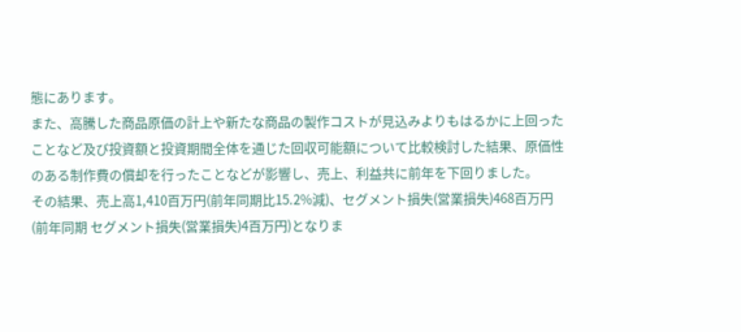態にあります。
また、高騰した商品原価の計上や新たな商品の製作コストが見込みよりもはるかに上回ったことなど及び投資額と投資期間全体を通じた回収可能額について比較検討した結果、原価性のある制作費の償却を行ったことなどが影響し、売上、利益共に前年を下回りました。
その結果、売上高1,410百万円(前年同期比15.2%減)、セグメント損失(営業損失)468百万円(前年同期 セグメント損失(営業損失)4百万円)となりま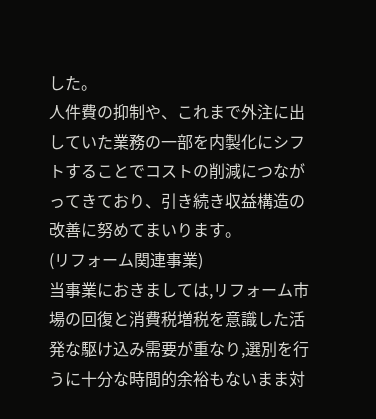した。
人件費の抑制や、これまで外注に出していた業務の一部を内製化にシフトすることでコストの削減につながってきており、引き続き収益構造の改善に努めてまいります。
(リフォーム関連事業)
当事業におきましては,リフォーム市場の回復と消費税増税を意識した活発な駆け込み需要が重なり,選別を行うに十分な時間的余裕もないまま対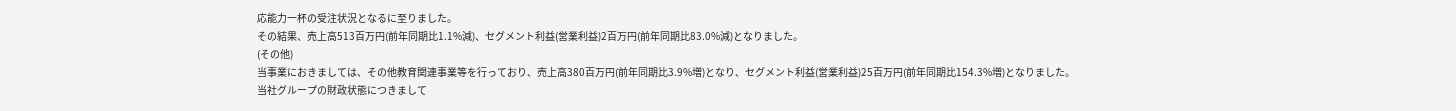応能力一杯の受注状況となるに至りました。
その結果、売上高513百万円(前年同期比1.1%減)、セグメント利益(営業利益)2百万円(前年同期比83.0%減)となりました。
(その他)
当事業におきましては、その他教育関連事業等を行っており、売上高380百万円(前年同期比3.9%増)となり、セグメント利益(営業利益)25百万円(前年同期比154.3%増)となりました。
当社グループの財政状態につきまして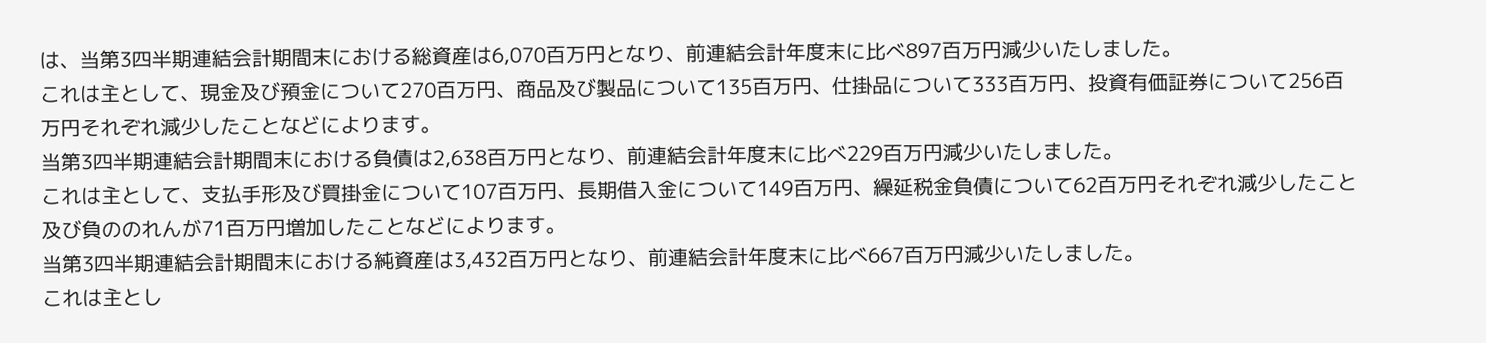は、当第3四半期連結会計期間末における総資産は6,070百万円となり、前連結会計年度末に比べ897百万円減少いたしました。
これは主として、現金及び預金について270百万円、商品及び製品について135百万円、仕掛品について333百万円、投資有価証券について256百万円それぞれ減少したことなどによります。
当第3四半期連結会計期間末における負債は2,638百万円となり、前連結会計年度末に比べ229百万円減少いたしました。
これは主として、支払手形及び買掛金について107百万円、長期借入金について149百万円、繰延税金負債について62百万円それぞれ減少したこと及び負ののれんが71百万円増加したことなどによります。
当第3四半期連結会計期間末における純資産は3,432百万円となり、前連結会計年度末に比べ667百万円減少いたしました。
これは主とし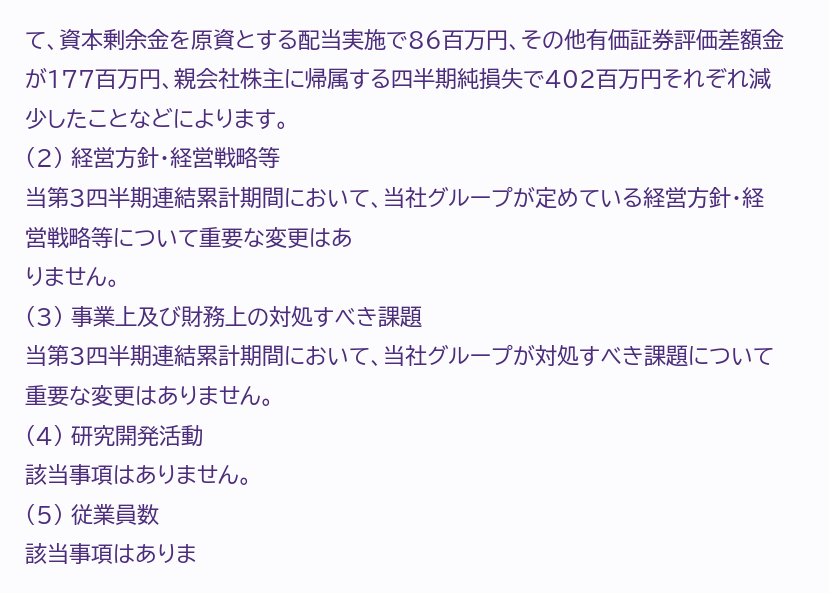て、資本剰余金を原資とする配当実施で86百万円、その他有価証券評価差額金が177百万円、親会社株主に帰属する四半期純損失で402百万円それぞれ減少したことなどによります。
(2) 経営方針・経営戦略等
当第3四半期連結累計期間において、当社グループが定めている経営方針・経営戦略等について重要な変更はあ
りません。
(3) 事業上及び財務上の対処すべき課題
当第3四半期連結累計期間において、当社グループが対処すべき課題について重要な変更はありません。
(4) 研究開発活動
該当事項はありません。
(5) 従業員数
該当事項はありま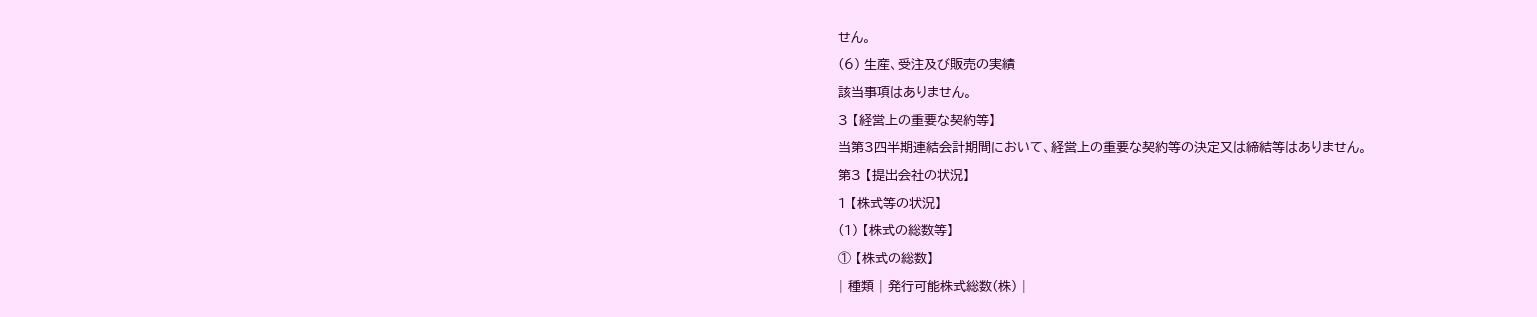せん。
(6) 生産、受注及び販売の実績
該当事項はありません。
3 【経営上の重要な契約等】
当第3四半期連結会計期間において、経営上の重要な契約等の決定又は締結等はありません。
第3 【提出会社の状況】
1 【株式等の状況】
(1) 【株式の総数等】
① 【株式の総数】
| 種類 | 発行可能株式総数(株) |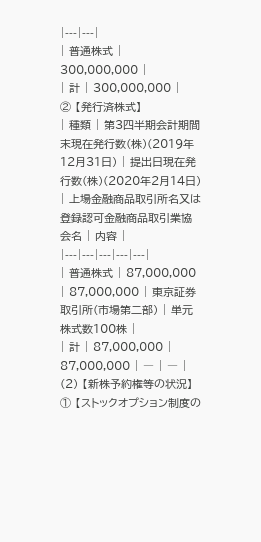|---|---|
| 普通株式 | 300,000,000 |
| 計 | 300,000,000 |
② 【発行済株式】
| 種類 | 第3四半期会計期間末現在発行数(株)(2019年12月31日) | 提出日現在発行数(株)(2020年2月14日) | 上場金融商品取引所名又は登録認可金融商品取引業協会名 | 内容 |
|---|---|---|---|---|
| 普通株式 | 87,000,000 | 87,000,000 | 東京証券取引所(市場第二部) | 単元株式数100株 |
| 計 | 87,000,000 | 87,000,000 | ― | ― |
(2) 【新株予約権等の状況】
① 【ストックオプション制度の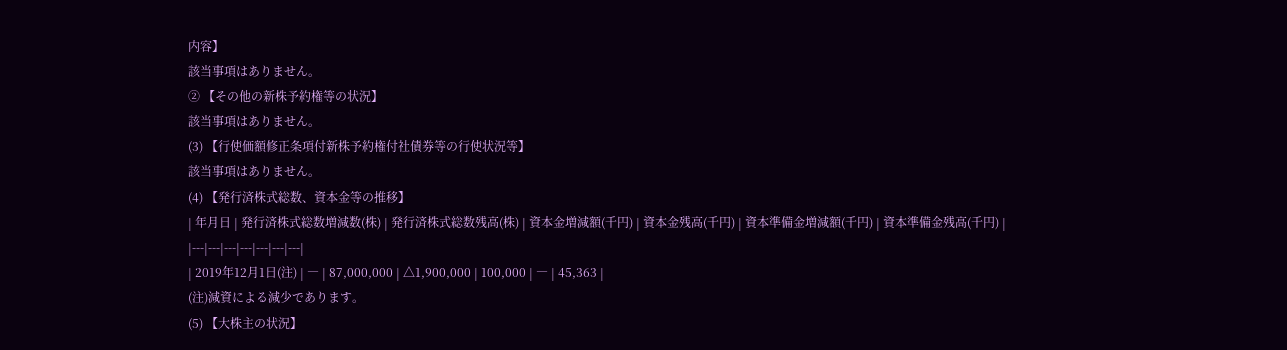内容】
該当事項はありません。
② 【その他の新株予約権等の状況】
該当事項はありません。
(3) 【行使価額修正条項付新株予約権付社債券等の行使状況等】
該当事項はありません。
(4) 【発行済株式総数、資本金等の推移】
| 年月日 | 発行済株式総数増減数(株) | 発行済株式総数残高(株) | 資本金増減額(千円) | 資本金残高(千円) | 資本準備金増減額(千円) | 資本準備金残高(千円) |
|---|---|---|---|---|---|---|
| 2019年12月1日(注) | ― | 87,000,000 | △1,900,000 | 100,000 | ― | 45,363 |
(注)減資による減少であります。
(5) 【大株主の状況】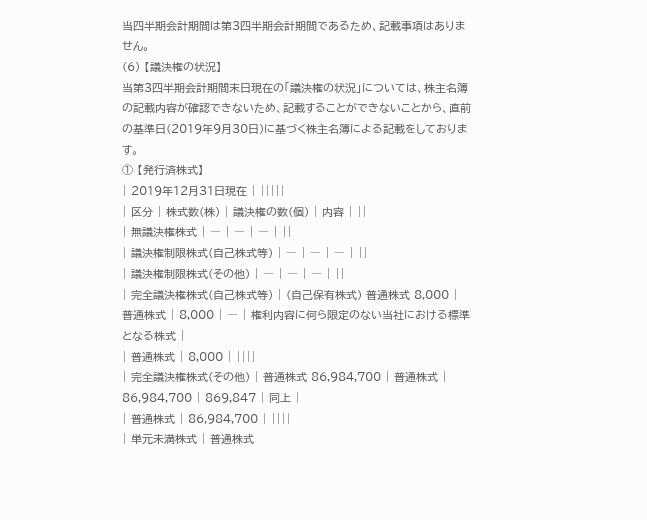当四半期会計期間は第3四半期会計期間であるため、記載事項はありません。
(6) 【議決権の状況】
当第3四半期会計期間末日現在の「議決権の状況」については、株主名簿の記載内容が確認できないため、記載することができないことから、直前の基準日(2019年9月30日)に基づく株主名簿による記載をしております。
① 【発行済株式】
| 2019年12月31日現在 | |||||
| 区分 | 株式数(株) | 議決権の数(個) | 内容 | ||
| 無議決権株式 | ― | ― | ― | ||
| 議決権制限株式(自己株式等) | ― | ― | ― | ||
| 議決権制限株式(その他) | ― | ― | ― | ||
| 完全議決権株式(自己株式等) | (自己保有株式) 普通株式 8,000 | 普通株式 | 8,000 | ― | 権利内容に何ら限定のない当社における標準となる株式 |
| 普通株式 | 8,000 | ||||
| 完全議決権株式(その他) | 普通株式 86,984,700 | 普通株式 | 86,984,700 | 869,847 | 同上 |
| 普通株式 | 86,984,700 | ||||
| 単元未満株式 | 普通株式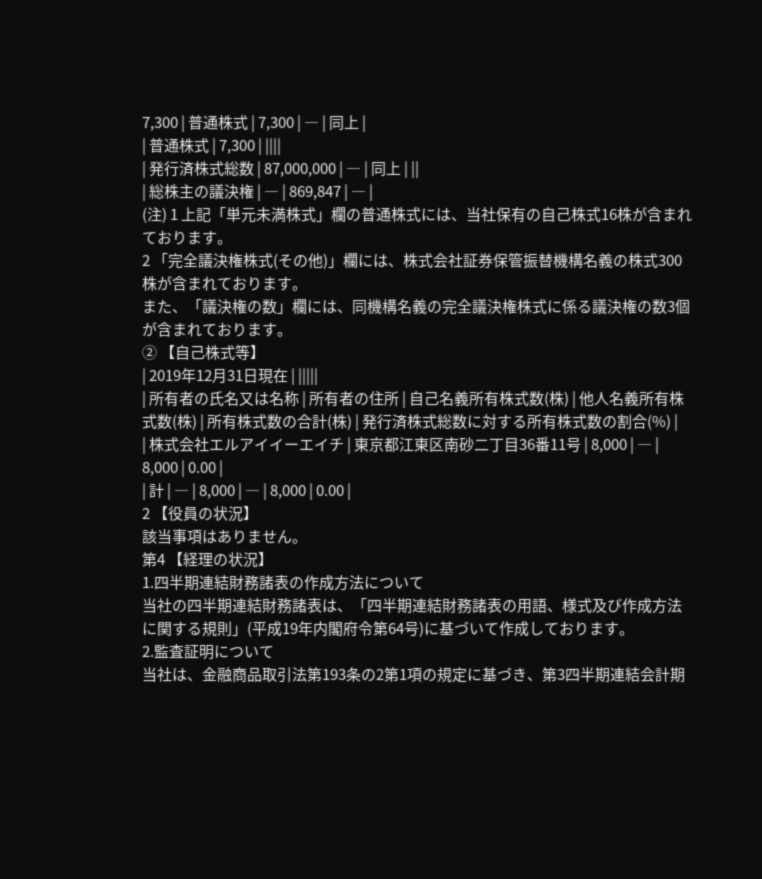7,300 | 普通株式 | 7,300 | ― | 同上 |
| 普通株式 | 7,300 | ||||
| 発行済株式総数 | 87,000,000 | ― | 同上 | ||
| 総株主の議決権 | ― | 869,847 | ― |
(注) 1 上記「単元未満株式」欄の普通株式には、当社保有の自己株式16株が含まれております。
2 「完全議決権株式(その他)」欄には、株式会社証券保管振替機構名義の株式300株が含まれております。
また、「議決権の数」欄には、同機構名義の完全議決権株式に係る議決権の数3個が含まれております。
② 【自己株式等】
| 2019年12月31日現在 | |||||
| 所有者の氏名又は名称 | 所有者の住所 | 自己名義所有株式数(株) | 他人名義所有株式数(株) | 所有株式数の合計(株) | 発行済株式総数に対する所有株式数の割合(%) |
| 株式会社エルアイイーエイチ | 東京都江東区南砂二丁目36番11号 | 8,000 | ― | 8,000 | 0.00 |
| 計 | ― | 8,000 | ― | 8,000 | 0.00 |
2 【役員の状況】
該当事項はありません。
第4 【経理の状況】
1.四半期連結財務諸表の作成方法について
当社の四半期連結財務諸表は、「四半期連結財務諸表の用語、様式及び作成方法に関する規則」(平成19年内閣府令第64号)に基づいて作成しております。
2.監査証明について
当社は、金融商品取引法第193条の2第1項の規定に基づき、第3四半期連結会計期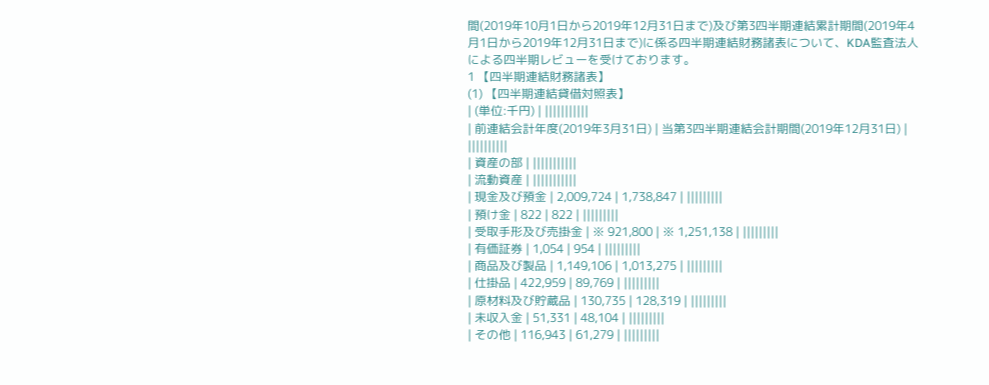間(2019年10月1日から2019年12月31日まで)及び第3四半期連結累計期間(2019年4月1日から2019年12月31日まで)に係る四半期連結財務諸表について、KDA監査法人による四半期レビューを受けております。
1 【四半期連結財務諸表】
(1) 【四半期連結貸借対照表】
| (単位:千円) | |||||||||||
| 前連結会計年度(2019年3月31日) | 当第3四半期連結会計期間(2019年12月31日) | ||||||||||
| 資産の部 | |||||||||||
| 流動資産 | |||||||||||
| 現金及び預金 | 2,009,724 | 1,738,847 | |||||||||
| 預け金 | 822 | 822 | |||||||||
| 受取手形及び売掛金 | ※ 921,800 | ※ 1,251,138 | |||||||||
| 有価証券 | 1,054 | 954 | |||||||||
| 商品及び製品 | 1,149,106 | 1,013,275 | |||||||||
| 仕掛品 | 422,959 | 89,769 | |||||||||
| 原材料及び貯蔵品 | 130,735 | 128,319 | |||||||||
| 未収入金 | 51,331 | 48,104 | |||||||||
| その他 | 116,943 | 61,279 | |||||||||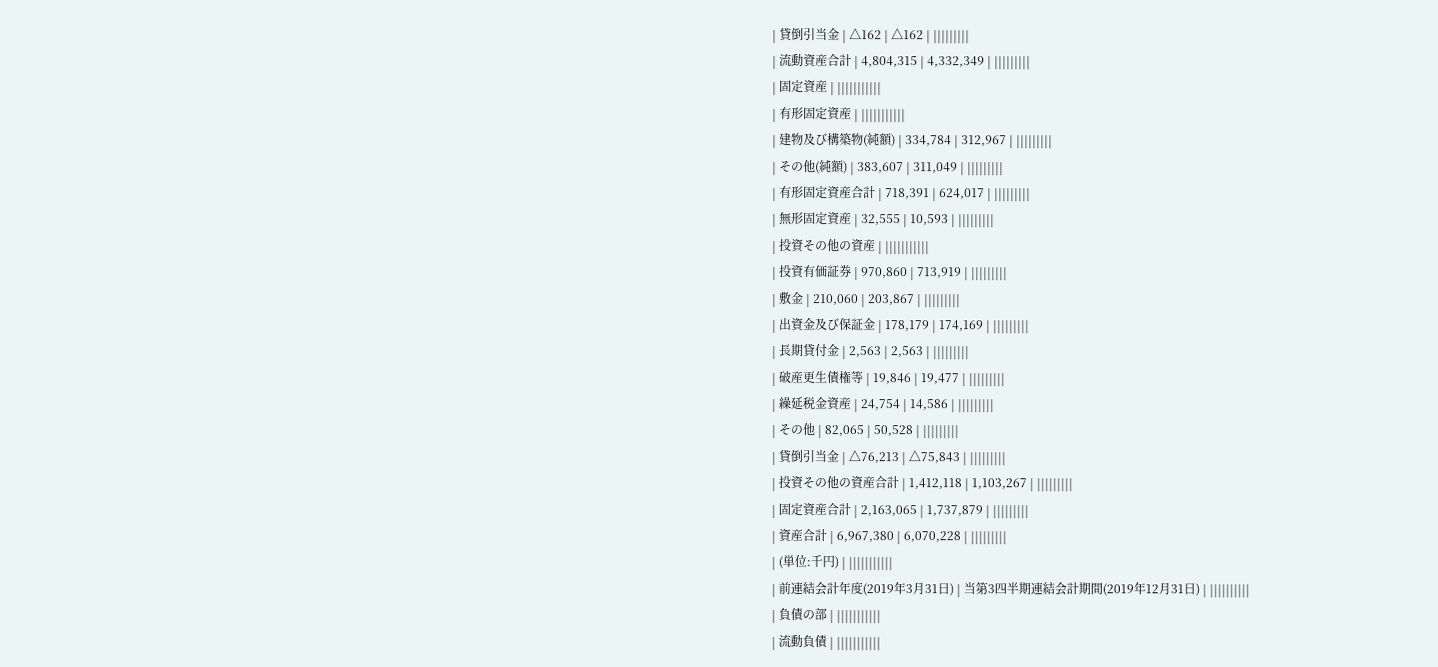| 貸倒引当金 | △162 | △162 | |||||||||
| 流動資産合計 | 4,804,315 | 4,332,349 | |||||||||
| 固定資産 | |||||||||||
| 有形固定資産 | |||||||||||
| 建物及び構築物(純額) | 334,784 | 312,967 | |||||||||
| その他(純額) | 383,607 | 311,049 | |||||||||
| 有形固定資産合計 | 718,391 | 624,017 | |||||||||
| 無形固定資産 | 32,555 | 10,593 | |||||||||
| 投資その他の資産 | |||||||||||
| 投資有価証券 | 970,860 | 713,919 | |||||||||
| 敷金 | 210,060 | 203,867 | |||||||||
| 出資金及び保証金 | 178,179 | 174,169 | |||||||||
| 長期貸付金 | 2,563 | 2,563 | |||||||||
| 破産更生債権等 | 19,846 | 19,477 | |||||||||
| 繰延税金資産 | 24,754 | 14,586 | |||||||||
| その他 | 82,065 | 50,528 | |||||||||
| 貸倒引当金 | △76,213 | △75,843 | |||||||||
| 投資その他の資産合計 | 1,412,118 | 1,103,267 | |||||||||
| 固定資産合計 | 2,163,065 | 1,737,879 | |||||||||
| 資産合計 | 6,967,380 | 6,070,228 | |||||||||
| (単位:千円) | |||||||||||
| 前連結会計年度(2019年3月31日) | 当第3四半期連結会計期間(2019年12月31日) | ||||||||||
| 負債の部 | |||||||||||
| 流動負債 | |||||||||||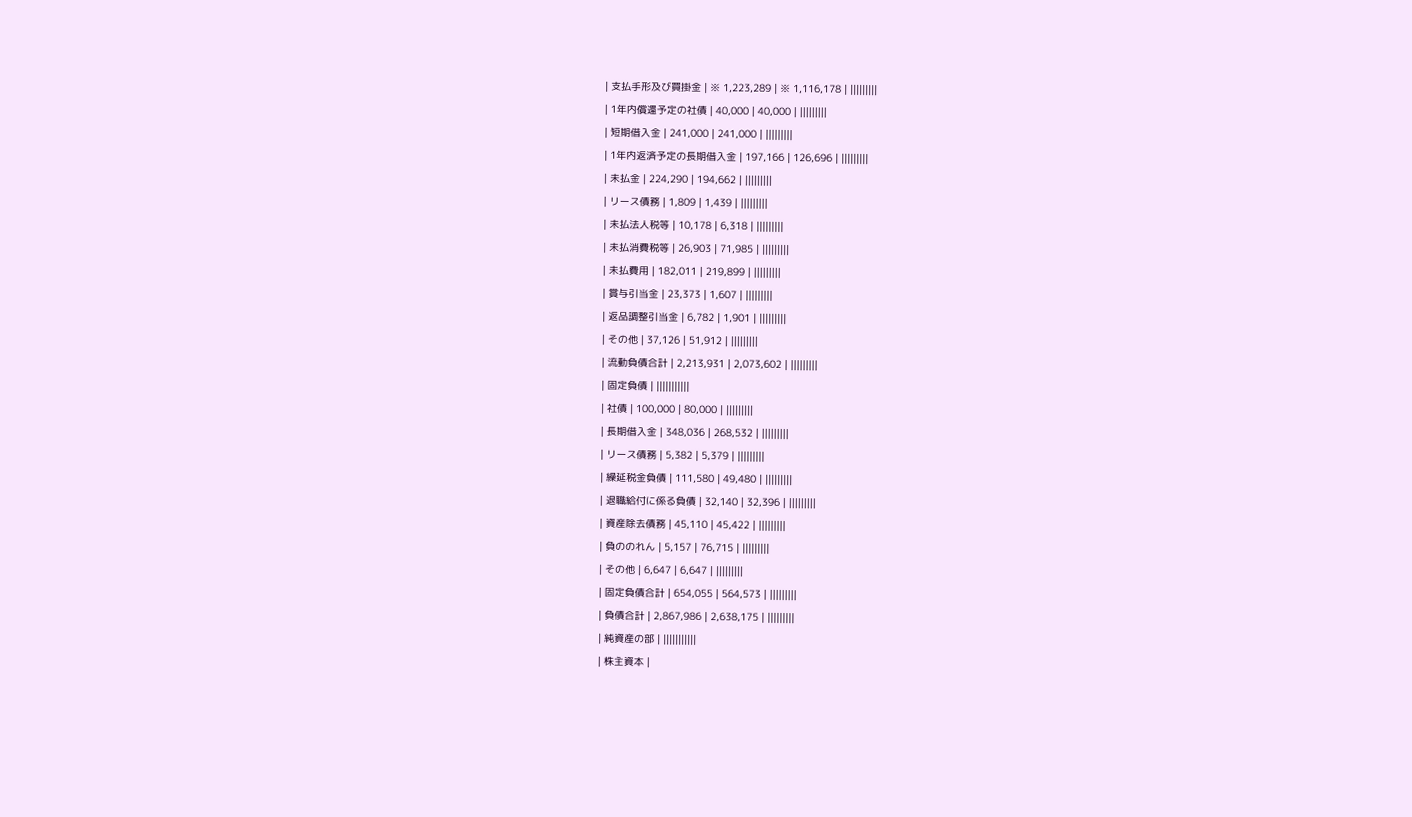| 支払手形及び買掛金 | ※ 1,223,289 | ※ 1,116,178 | |||||||||
| 1年内償還予定の社債 | 40,000 | 40,000 | |||||||||
| 短期借入金 | 241,000 | 241,000 | |||||||||
| 1年内返済予定の長期借入金 | 197,166 | 126,696 | |||||||||
| 未払金 | 224,290 | 194,662 | |||||||||
| リース債務 | 1,809 | 1,439 | |||||||||
| 未払法人税等 | 10,178 | 6,318 | |||||||||
| 未払消費税等 | 26,903 | 71,985 | |||||||||
| 未払費用 | 182,011 | 219,899 | |||||||||
| 賞与引当金 | 23,373 | 1,607 | |||||||||
| 返品調整引当金 | 6,782 | 1,901 | |||||||||
| その他 | 37,126 | 51,912 | |||||||||
| 流動負債合計 | 2,213,931 | 2,073,602 | |||||||||
| 固定負債 | |||||||||||
| 社債 | 100,000 | 80,000 | |||||||||
| 長期借入金 | 348,036 | 268,532 | |||||||||
| リース債務 | 5,382 | 5,379 | |||||||||
| 繰延税金負債 | 111,580 | 49,480 | |||||||||
| 退職給付に係る負債 | 32,140 | 32,396 | |||||||||
| 資産除去債務 | 45,110 | 45,422 | |||||||||
| 負ののれん | 5,157 | 76,715 | |||||||||
| その他 | 6,647 | 6,647 | |||||||||
| 固定負債合計 | 654,055 | 564,573 | |||||||||
| 負債合計 | 2,867,986 | 2,638,175 | |||||||||
| 純資産の部 | |||||||||||
| 株主資本 |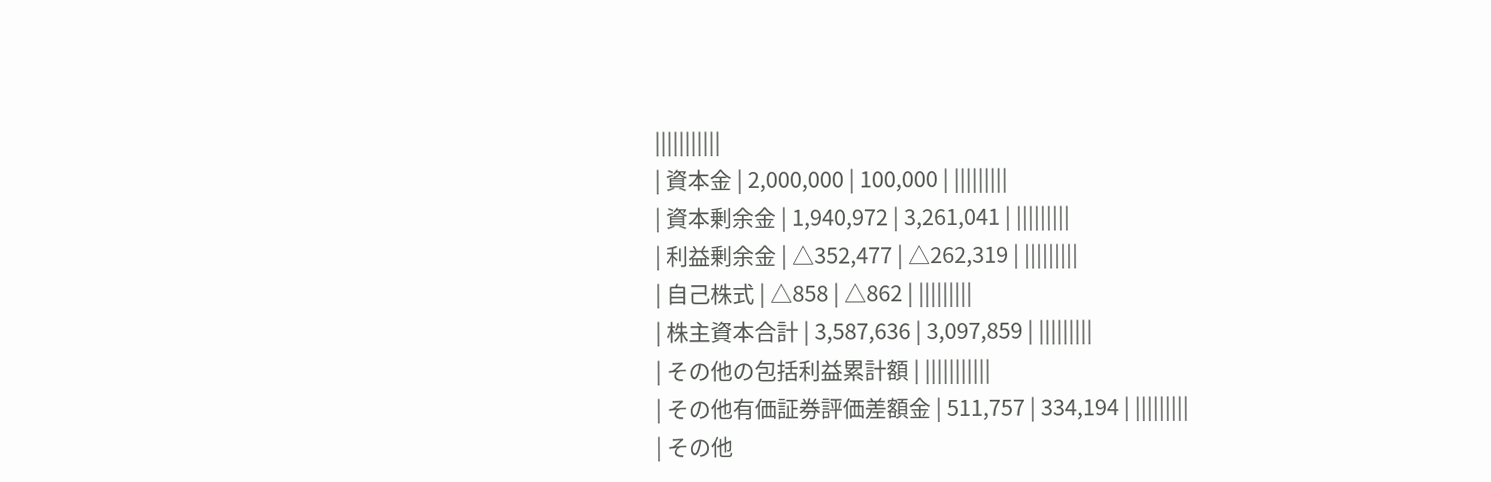|||||||||||
| 資本金 | 2,000,000 | 100,000 | |||||||||
| 資本剰余金 | 1,940,972 | 3,261,041 | |||||||||
| 利益剰余金 | △352,477 | △262,319 | |||||||||
| 自己株式 | △858 | △862 | |||||||||
| 株主資本合計 | 3,587,636 | 3,097,859 | |||||||||
| その他の包括利益累計額 | |||||||||||
| その他有価証券評価差額金 | 511,757 | 334,194 | |||||||||
| その他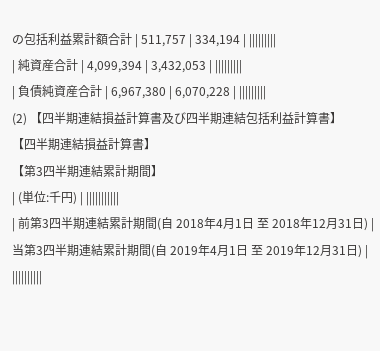の包括利益累計額合計 | 511,757 | 334,194 | |||||||||
| 純資産合計 | 4,099,394 | 3,432,053 | |||||||||
| 負債純資産合計 | 6,967,380 | 6,070,228 | |||||||||
(2) 【四半期連結損益計算書及び四半期連結包括利益計算書】
【四半期連結損益計算書】
【第3四半期連結累計期間】
| (単位:千円) | |||||||||||
| 前第3四半期連結累計期間(自 2018年4月1日 至 2018年12月31日) | 当第3四半期連結累計期間(自 2019年4月1日 至 2019年12月31日) | ||||||||||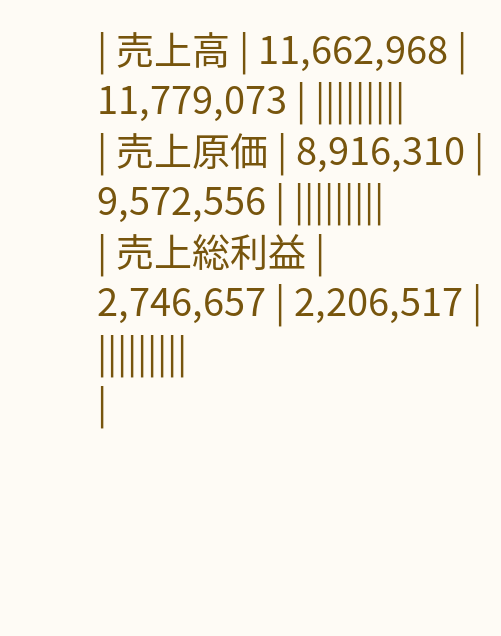| 売上高 | 11,662,968 | 11,779,073 | |||||||||
| 売上原価 | 8,916,310 | 9,572,556 | |||||||||
| 売上総利益 | 2,746,657 | 2,206,517 | |||||||||
|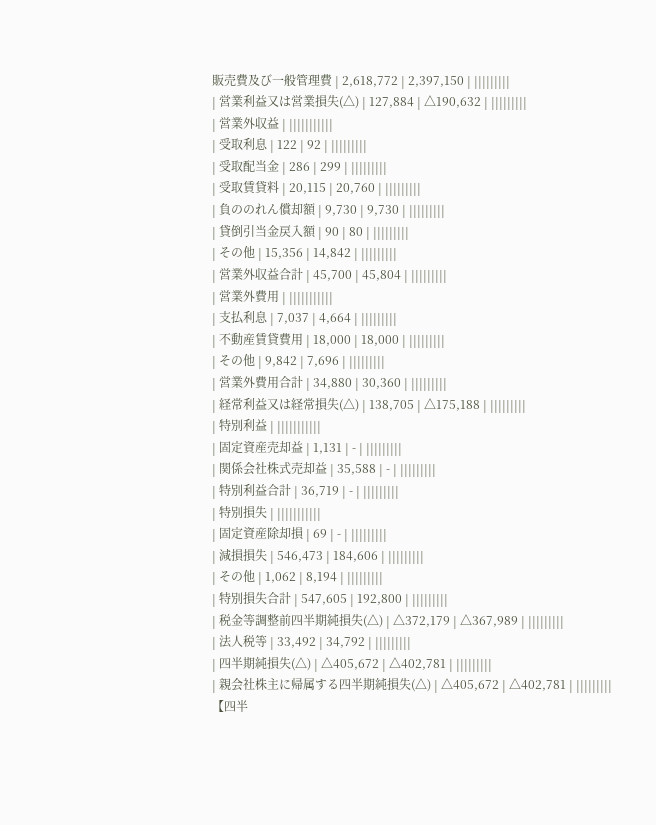販売費及び一般管理費 | 2,618,772 | 2,397,150 | |||||||||
| 営業利益又は営業損失(△) | 127,884 | △190,632 | |||||||||
| 営業外収益 | |||||||||||
| 受取利息 | 122 | 92 | |||||||||
| 受取配当金 | 286 | 299 | |||||||||
| 受取賃貸料 | 20,115 | 20,760 | |||||||||
| 負ののれん償却額 | 9,730 | 9,730 | |||||||||
| 貸倒引当金戻入額 | 90 | 80 | |||||||||
| その他 | 15,356 | 14,842 | |||||||||
| 営業外収益合計 | 45,700 | 45,804 | |||||||||
| 営業外費用 | |||||||||||
| 支払利息 | 7,037 | 4,664 | |||||||||
| 不動産賃貸費用 | 18,000 | 18,000 | |||||||||
| その他 | 9,842 | 7,696 | |||||||||
| 営業外費用合計 | 34,880 | 30,360 | |||||||||
| 経常利益又は経常損失(△) | 138,705 | △175,188 | |||||||||
| 特別利益 | |||||||||||
| 固定資産売却益 | 1,131 | - | |||||||||
| 関係会社株式売却益 | 35,588 | - | |||||||||
| 特別利益合計 | 36,719 | - | |||||||||
| 特別損失 | |||||||||||
| 固定資産除却損 | 69 | - | |||||||||
| 減損損失 | 546,473 | 184,606 | |||||||||
| その他 | 1,062 | 8,194 | |||||||||
| 特別損失合計 | 547,605 | 192,800 | |||||||||
| 税金等調整前四半期純損失(△) | △372,179 | △367,989 | |||||||||
| 法人税等 | 33,492 | 34,792 | |||||||||
| 四半期純損失(△) | △405,672 | △402,781 | |||||||||
| 親会社株主に帰属する四半期純損失(△) | △405,672 | △402,781 | |||||||||
【四半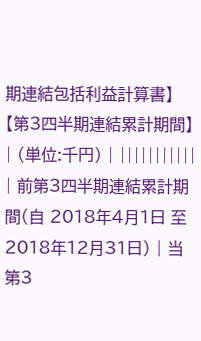期連結包括利益計算書】
【第3四半期連結累計期間】
| (単位:千円) | |||||||||||
| 前第3四半期連結累計期間(自 2018年4月1日 至 2018年12月31日) | 当第3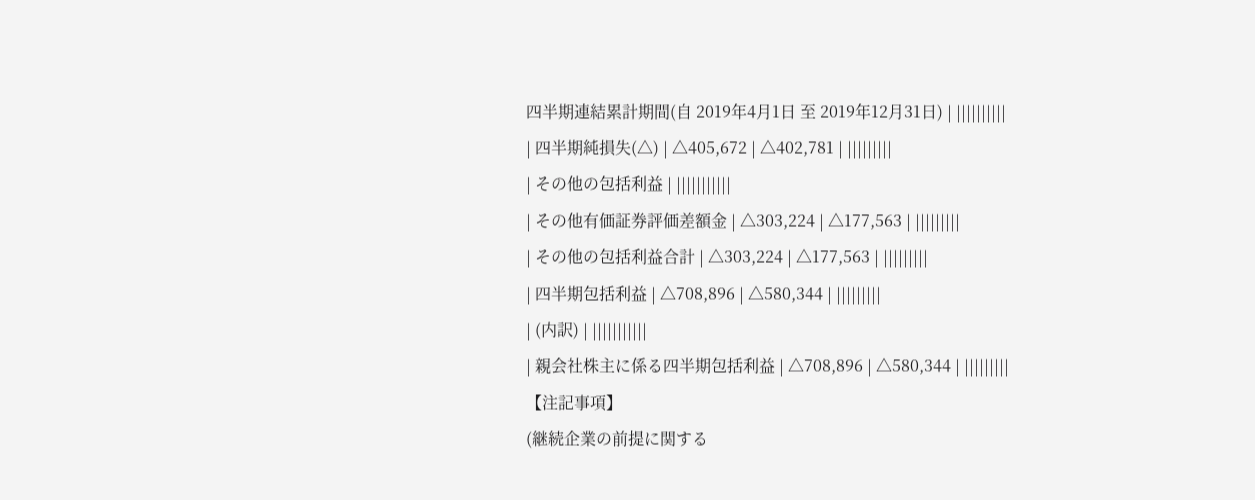四半期連結累計期間(自 2019年4月1日 至 2019年12月31日) | ||||||||||
| 四半期純損失(△) | △405,672 | △402,781 | |||||||||
| その他の包括利益 | |||||||||||
| その他有価証券評価差額金 | △303,224 | △177,563 | |||||||||
| その他の包括利益合計 | △303,224 | △177,563 | |||||||||
| 四半期包括利益 | △708,896 | △580,344 | |||||||||
| (内訳) | |||||||||||
| 親会社株主に係る四半期包括利益 | △708,896 | △580,344 | |||||||||
【注記事項】
(継続企業の前提に関する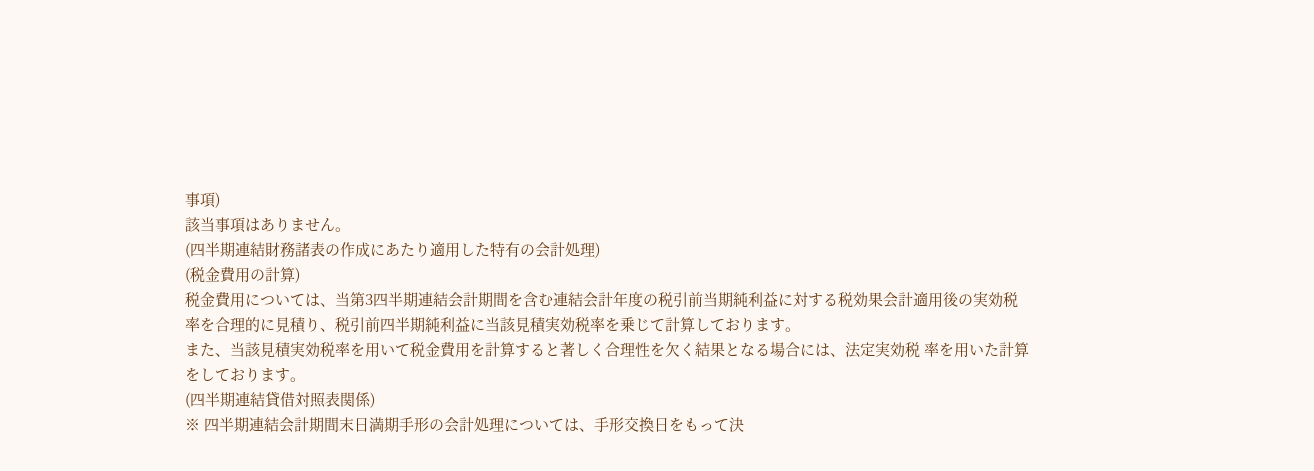事項)
該当事項はありません。
(四半期連結財務諸表の作成にあたり適用した特有の会計処理)
(税金費用の計算)
税金費用については、当第3四半期連結会計期間を含む連結会計年度の税引前当期純利益に対する税効果会計適用後の実効税率を合理的に見積り、税引前四半期純利益に当該見積実効税率を乗じて計算しております。
また、当該見積実効税率を用いて税金費用を計算すると著しく合理性を欠く結果となる場合には、法定実効税 率を用いた計算をしております。
(四半期連結貸借対照表関係)
※ 四半期連結会計期間末日満期手形の会計処理については、手形交換日をもって決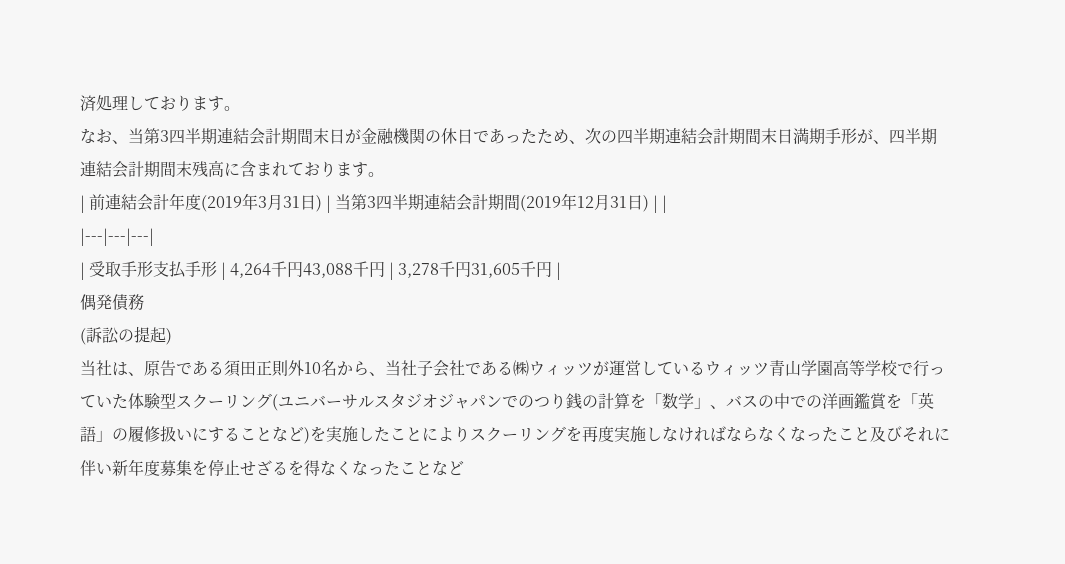済処理しております。
なお、当第3四半期連結会計期間末日が金融機関の休日であったため、次の四半期連結会計期間末日満期手形が、四半期連結会計期間末残高に含まれております。
| 前連結会計年度(2019年3月31日) | 当第3四半期連結会計期間(2019年12月31日) | |
|---|---|---|
| 受取手形支払手形 | 4,264千円43,088千円 | 3,278千円31,605千円 |
偶発債務
(訴訟の提起)
当社は、原告である須田正則外10名から、当社子会社である㈱ウィッツが運営しているウィッツ青山学園高等学校で行っていた体験型スクーリング(ユニバーサルスタジオジャパンでのつり銭の計算を「数学」、バスの中での洋画鑑賞を「英語」の履修扱いにすることなど)を実施したことによりスクーリングを再度実施しなければならなくなったこと及びそれに伴い新年度募集を停止せざるを得なくなったことなど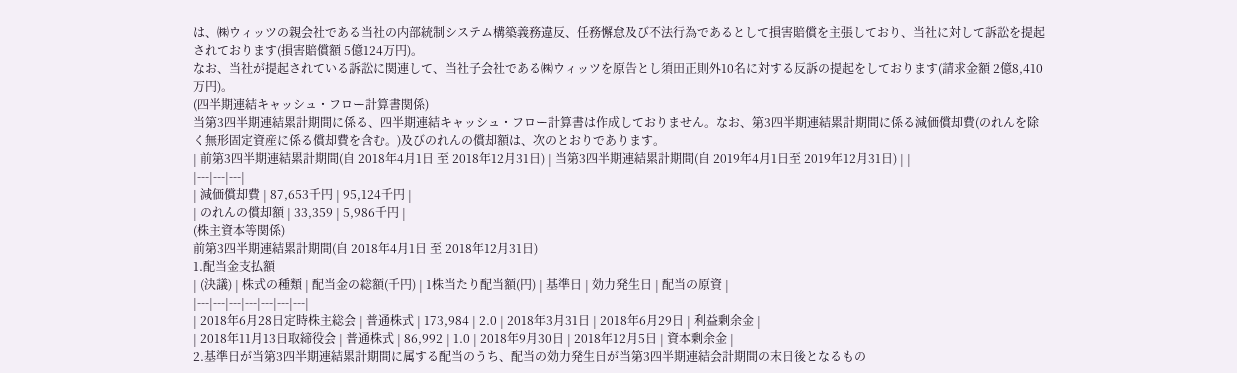は、㈱ウィッツの親会社である当社の内部統制システム構築義務違反、任務懈怠及び不法行為であるとして損害賠償を主張しており、当社に対して訴訟を提起されております(損害賠償額 5億124万円)。
なお、当社が提起されている訴訟に関連して、当社子会社である㈱ウィッツを原告とし須田正則外10名に対する反訴の提起をしております(請求金額 2億8,410万円)。
(四半期連結キャッシュ・フロー計算書関係)
当第3四半期連結累計期間に係る、四半期連結キャッシュ・フロー計算書は作成しておりません。なお、第3四半期連結累計期間に係る減価償却費(のれんを除く無形固定資産に係る償却費を含む。)及びのれんの償却額は、次のとおりであります。
| 前第3四半期連結累計期間(自 2018年4月1日 至 2018年12月31日) | 当第3四半期連結累計期間(自 2019年4月1日至 2019年12月31日) | |
|---|---|---|
| 減価償却費 | 87,653千円 | 95,124千円 |
| のれんの償却額 | 33,359 | 5,986千円 |
(株主資本等関係)
前第3四半期連結累計期間(自 2018年4月1日 至 2018年12月31日)
1.配当金支払額
| (決議) | 株式の種類 | 配当金の総額(千円) | 1株当たり配当額(円) | 基準日 | 効力発生日 | 配当の原資 |
|---|---|---|---|---|---|---|
| 2018年6月28日定時株主総会 | 普通株式 | 173,984 | 2.0 | 2018年3月31日 | 2018年6月29日 | 利益剰余金 |
| 2018年11月13日取締役会 | 普通株式 | 86,992 | 1.0 | 2018年9月30日 | 2018年12月5日 | 資本剰余金 |
2.基準日が当第3四半期連結累計期間に属する配当のうち、配当の効力発生日が当第3四半期連結会計期間の末日後となるもの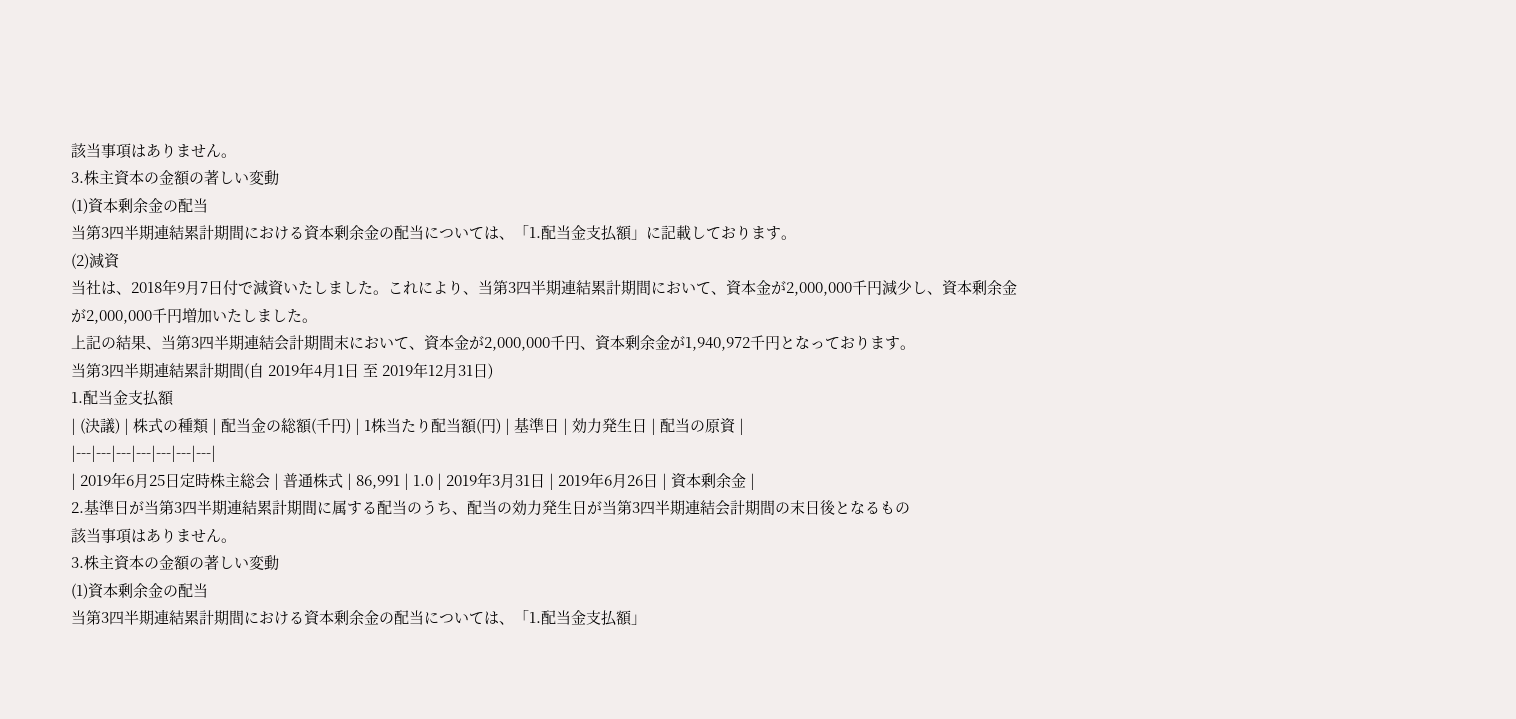該当事項はありません。
3.株主資本の金額の著しい変動
(1)資本剰余金の配当
当第3四半期連結累計期間における資本剰余金の配当については、「1.配当金支払額」に記載しております。
(2)減資
当社は、2018年9月7日付で減資いたしました。これにより、当第3四半期連結累計期間において、資本金が2,000,000千円減少し、資本剰余金が2,000,000千円増加いたしました。
上記の結果、当第3四半期連結会計期間末において、資本金が2,000,000千円、資本剰余金が1,940,972千円となっております。
当第3四半期連結累計期間(自 2019年4月1日 至 2019年12月31日)
1.配当金支払額
| (決議) | 株式の種類 | 配当金の総額(千円) | 1株当たり配当額(円) | 基準日 | 効力発生日 | 配当の原資 |
|---|---|---|---|---|---|---|
| 2019年6月25日定時株主総会 | 普通株式 | 86,991 | 1.0 | 2019年3月31日 | 2019年6月26日 | 資本剰余金 |
2.基準日が当第3四半期連結累計期間に属する配当のうち、配当の効力発生日が当第3四半期連結会計期間の末日後となるもの
該当事項はありません。
3.株主資本の金額の著しい変動
(1)資本剰余金の配当
当第3四半期連結累計期間における資本剰余金の配当については、「1.配当金支払額」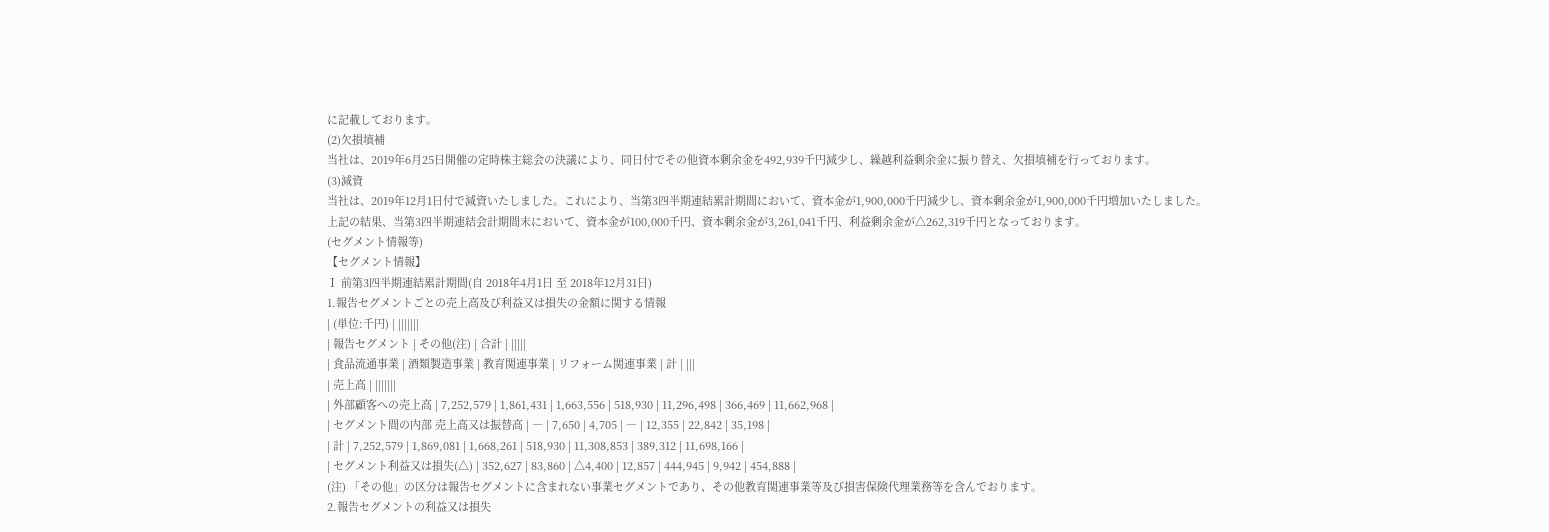に記載しております。
(2)欠損填補
当社は、2019年6月25日開催の定時株主総会の決議により、同日付でその他資本剰余金を492,939千円減少し、繰越利益剰余金に振り替え、欠損填補を行っております。
(3)減資
当社は、2019年12月1日付で減資いたしました。これにより、当第3四半期連結累計期間において、資本金が1,900,000千円減少し、資本剰余金が1,900,000千円増加いたしました。
上記の結果、当第3四半期連結会計期間末において、資本金が100,000千円、資本剰余金が3,261,041千円、利益剰余金が△262,319千円となっております。
(セグメント情報等)
【セグメント情報】
Ⅰ 前第3四半期連結累計期間(自 2018年4月1日 至 2018年12月31日)
1.報告セグメントごとの売上高及び利益又は損失の金額に関する情報
| (単位:千円) | |||||||
| 報告セグメント | その他(注) | 合計 | |||||
| 食品流通事業 | 酒類製造事業 | 教育関連事業 | リフォーム関連事業 | 計 | |||
| 売上高 | |||||||
| 外部顧客への売上高 | 7,252,579 | 1,861,431 | 1,663,556 | 518,930 | 11,296,498 | 366,469 | 11,662,968 |
| セグメント間の内部 売上高又は振替高 | ― | 7,650 | 4,705 | ― | 12,355 | 22,842 | 35,198 |
| 計 | 7,252,579 | 1,869,081 | 1,668,261 | 518,930 | 11,308,853 | 389,312 | 11,698,166 |
| セグメント利益又は損失(△) | 352,627 | 83,860 | △4,400 | 12,857 | 444,945 | 9,942 | 454,888 |
(注) 「その他」の区分は報告セグメントに含まれない事業セグメントであり、その他教育関連事業等及び損害保険代理業務等を含んでおります。
2.報告セグメントの利益又は損失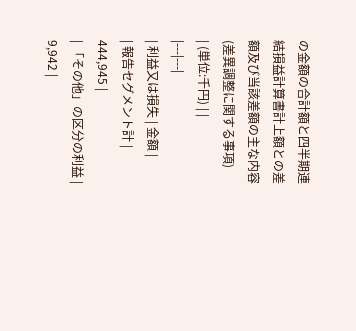の金額の合計額と四半期連結損益計算書計上額との差額及び当該差額の主な内容(差異調整に関する事項)
| (単位:千円) | |
|---|---|
| 利益又は損失 | 金額 |
| 報告セグメント計 | 444,945 |
| 「その他」の区分の利益 | 9,942 |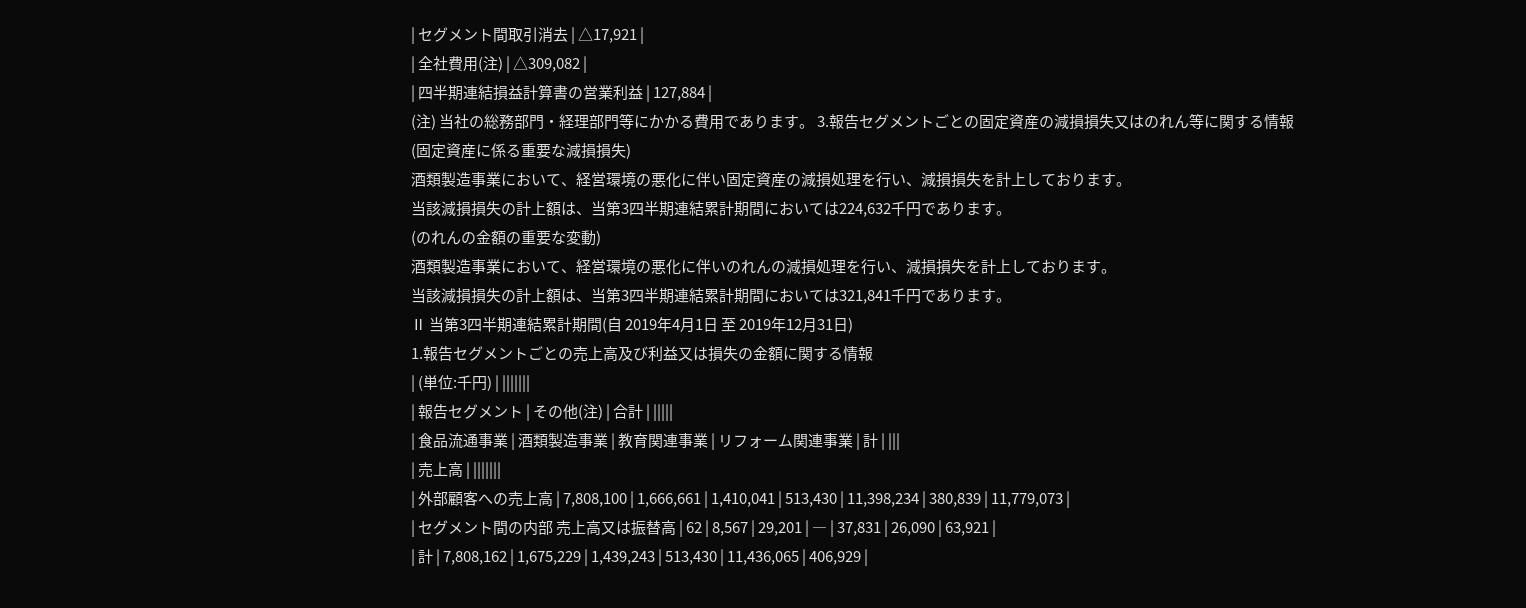| セグメント間取引消去 | △17,921 |
| 全社費用(注) | △309,082 |
| 四半期連結損益計算書の営業利益 | 127,884 |
(注) 当社の総務部門・経理部門等にかかる費用であります。 3.報告セグメントごとの固定資産の減損損失又はのれん等に関する情報
(固定資産に係る重要な減損損失)
酒類製造事業において、経営環境の悪化に伴い固定資産の減損処理を行い、減損損失を計上しております。
当該減損損失の計上額は、当第3四半期連結累計期間においては224,632千円であります。
(のれんの金額の重要な変動)
酒類製造事業において、経営環境の悪化に伴いのれんの減損処理を行い、減損損失を計上しております。
当該減損損失の計上額は、当第3四半期連結累計期間においては321,841千円であります。
Ⅱ 当第3四半期連結累計期間(自 2019年4月1日 至 2019年12月31日)
1.報告セグメントごとの売上高及び利益又は損失の金額に関する情報
| (単位:千円) | |||||||
| 報告セグメント | その他(注) | 合計 | |||||
| 食品流通事業 | 酒類製造事業 | 教育関連事業 | リフォーム関連事業 | 計 | |||
| 売上高 | |||||||
| 外部顧客への売上高 | 7,808,100 | 1,666,661 | 1,410,041 | 513,430 | 11,398,234 | 380,839 | 11,779,073 |
| セグメント間の内部 売上高又は振替高 | 62 | 8,567 | 29,201 | ― | 37,831 | 26,090 | 63,921 |
| 計 | 7,808,162 | 1,675,229 | 1,439,243 | 513,430 | 11,436,065 | 406,929 |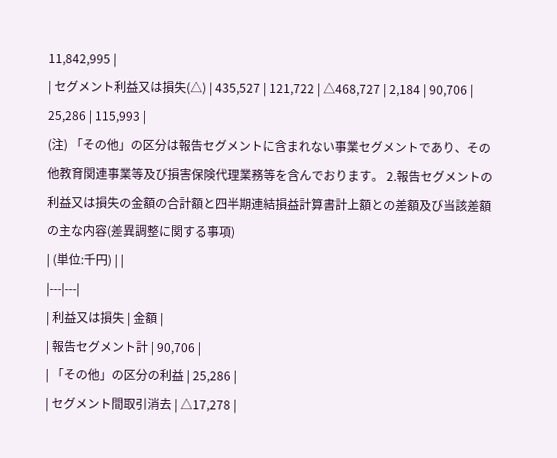11,842,995 |
| セグメント利益又は損失(△) | 435,527 | 121,722 | △468,727 | 2,184 | 90,706 | 25,286 | 115,993 |
(注) 「その他」の区分は報告セグメントに含まれない事業セグメントであり、その他教育関連事業等及び損害保険代理業務等を含んでおります。 2.報告セグメントの利益又は損失の金額の合計額と四半期連結損益計算書計上額との差額及び当該差額の主な内容(差異調整に関する事項)
| (単位:千円) | |
|---|---|
| 利益又は損失 | 金額 |
| 報告セグメント計 | 90,706 |
| 「その他」の区分の利益 | 25,286 |
| セグメント間取引消去 | △17,278 |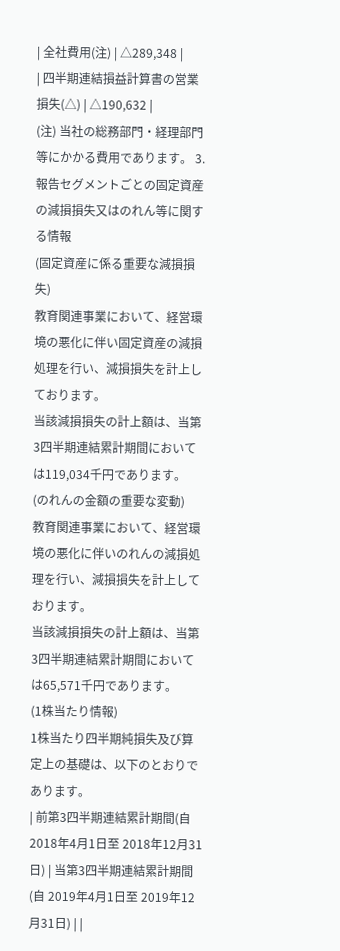| 全社費用(注) | △289,348 |
| 四半期連結損益計算書の営業損失(△) | △190,632 |
(注) 当社の総務部門・経理部門等にかかる費用であります。 3.報告セグメントごとの固定資産の減損損失又はのれん等に関する情報
(固定資産に係る重要な減損損失)
教育関連事業において、経営環境の悪化に伴い固定資産の減損処理を行い、減損損失を計上しております。
当該減損損失の計上額は、当第3四半期連結累計期間においては119,034千円であります。
(のれんの金額の重要な変動)
教育関連事業において、経営環境の悪化に伴いのれんの減損処理を行い、減損損失を計上しております。
当該減損損失の計上額は、当第3四半期連結累計期間においては65,571千円であります。
(1株当たり情報)
1株当たり四半期純損失及び算定上の基礎は、以下のとおりであります。
| 前第3四半期連結累計期間(自 2018年4月1日至 2018年12月31日) | 当第3四半期連結累計期間(自 2019年4月1日至 2019年12月31日) | |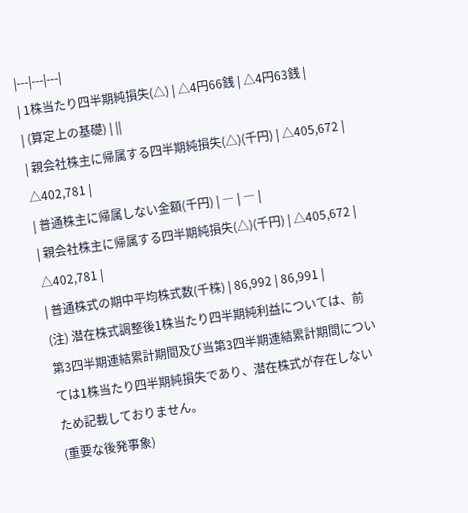|---|---|---|
| 1株当たり四半期純損失(△) | △4円66銭 | △4円63銭 |
| (算定上の基礎) | ||
| 親会社株主に帰属する四半期純損失(△)(千円) | △405,672 | △402,781 |
| 普通株主に帰属しない金額(千円) | ― | ― |
| 親会社株主に帰属する四半期純損失(△)(千円) | △405,672 | △402,781 |
| 普通株式の期中平均株式数(千株) | 86,992 | 86,991 |
(注) 潜在株式調整後1株当たり四半期純利益については、前第3四半期連結累計期間及び当第3四半期連結累計期間については1株当たり四半期純損失であり、潜在株式が存在しないため記載しておりません。
(重要な後発事象)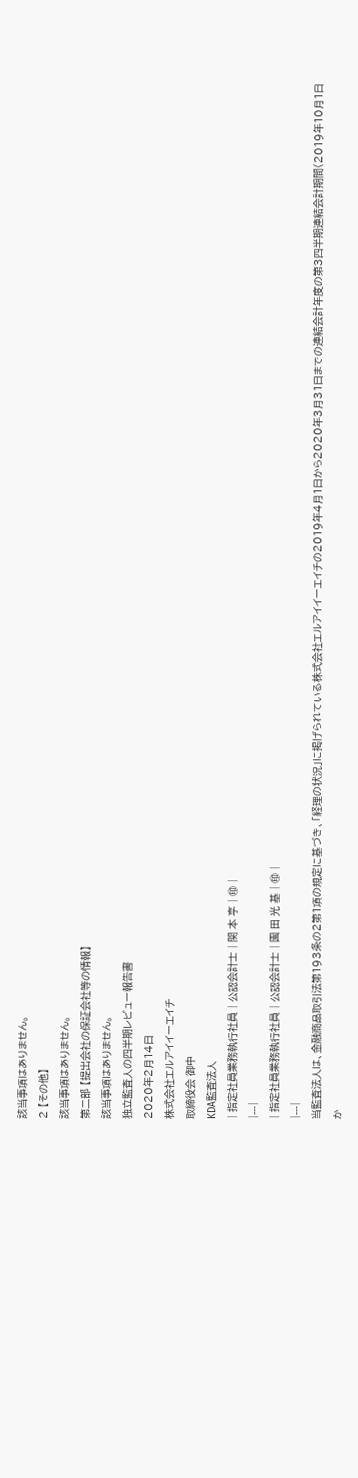該当事項はありません。
2 【その他】
該当事項はありません。
第二部 【提出会社の保証会社等の情報】
該当事項はありません。
独立監査人の四半期レビュー報告書
2020年2月14日
株式会社エルアイイーエイチ
取締役会 御中
KDA監査法人
| 指定社員業務執行社員 | 公認会計士 | 関 本 享 | ㊞ |
|---|
| 指定社員業務執行社員 | 公認会計士 | 園 田 光 基 | ㊞ |
|---|
当監査法人は、金融商品取引法第193条の2第1項の規定に基づき、「経理の状況」に掲げられている株式会社エルアイイーエイチの2019年4月1日から2020年3月31日までの連結会計年度の第3四半期連結会計期間(2019年10月1日か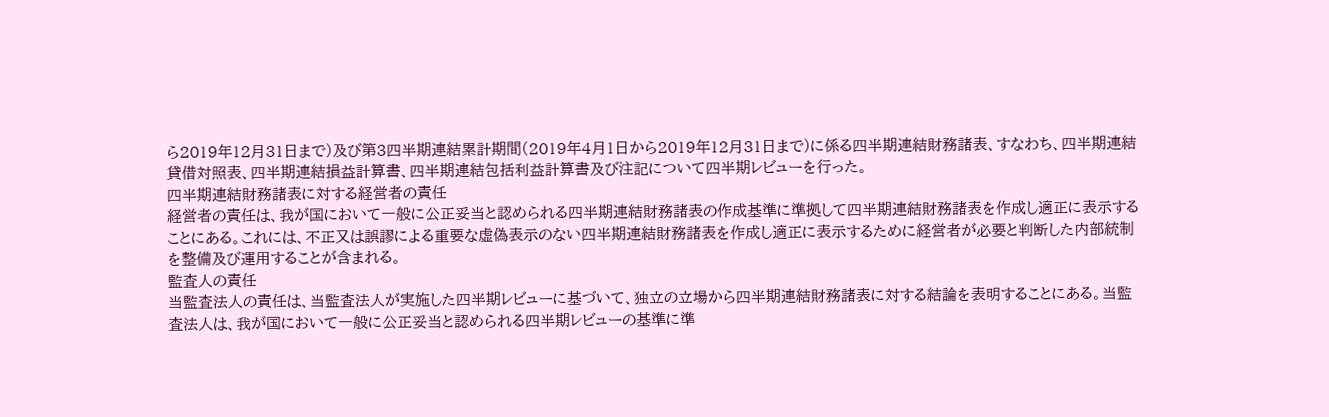ら2019年12月31日まで)及び第3四半期連結累計期間(2019年4月1日から2019年12月31日まで)に係る四半期連結財務諸表、すなわち、四半期連結貸借対照表、四半期連結損益計算書、四半期連結包括利益計算書及び注記について四半期レビューを行った。
四半期連結財務諸表に対する経営者の責任
経営者の責任は、我が国において一般に公正妥当と認められる四半期連結財務諸表の作成基準に準拠して四半期連結財務諸表を作成し適正に表示することにある。これには、不正又は誤謬による重要な虚偽表示のない四半期連結財務諸表を作成し適正に表示するために経営者が必要と判断した内部統制を整備及び運用することが含まれる。
監査人の責任
当監査法人の責任は、当監査法人が実施した四半期レビューに基づいて、独立の立場から四半期連結財務諸表に対する結論を表明することにある。当監査法人は、我が国において一般に公正妥当と認められる四半期レビューの基準に準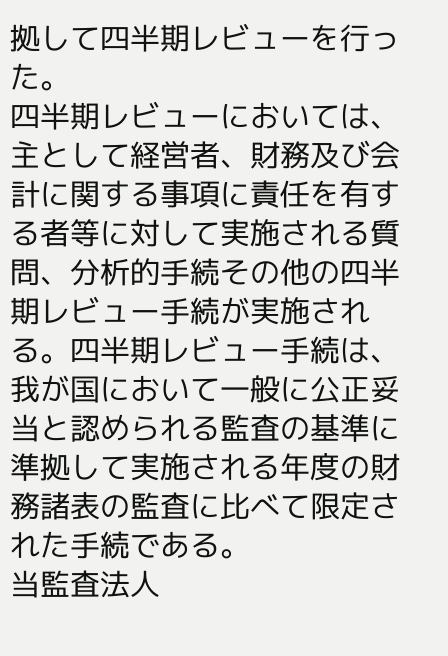拠して四半期レビューを行った。
四半期レビューにおいては、主として経営者、財務及び会計に関する事項に責任を有する者等に対して実施される質問、分析的手続その他の四半期レビュー手続が実施される。四半期レビュー手続は、我が国において一般に公正妥当と認められる監査の基準に準拠して実施される年度の財務諸表の監査に比べて限定された手続である。
当監査法人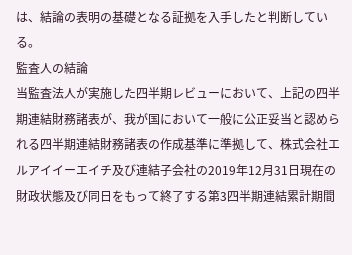は、結論の表明の基礎となる証拠を入手したと判断している。
監査人の結論
当監査法人が実施した四半期レビューにおいて、上記の四半期連結財務諸表が、我が国において一般に公正妥当と認められる四半期連結財務諸表の作成基準に準拠して、株式会社エルアイイーエイチ及び連結子会社の2019年12月31日現在の財政状態及び同日をもって終了する第3四半期連結累計期間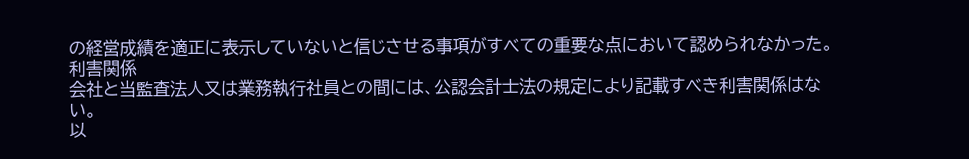の経営成績を適正に表示していないと信じさせる事項がすべての重要な点において認められなかった。
利害関係
会社と当監査法人又は業務執行社員との間には、公認会計士法の規定により記載すべき利害関係はない。
以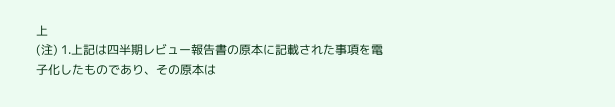上
(注) 1.上記は四半期レビュー報告書の原本に記載された事項を電子化したものであり、その原本は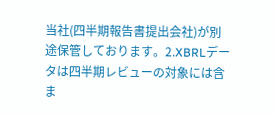当社(四半期報告書提出会社)が別途保管しております。2.XBRLデータは四半期レビューの対象には含ま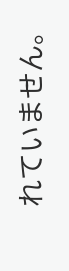れていません。